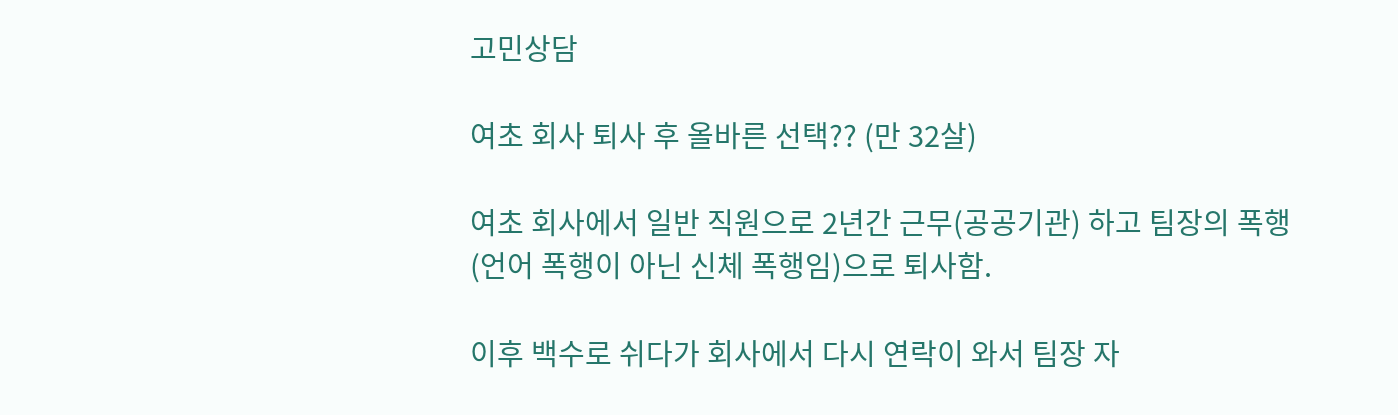고민상담

여초 회사 퇴사 후 올바른 선택?? (만 32살)

여초 회사에서 일반 직원으로 2년간 근무(공공기관) 하고 팀장의 폭행(언어 폭행이 아닌 신체 폭행임)으로 퇴사함.

이후 백수로 쉬다가 회사에서 다시 연락이 와서 팀장 자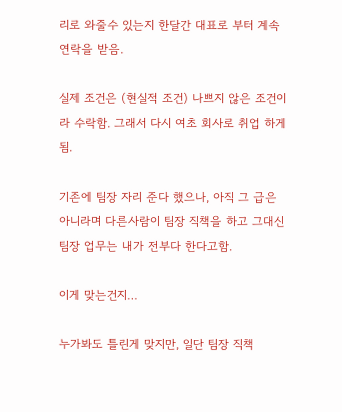리로 와줄수 있는지 한달간 대표로 부터 계속 연락을 받음.

실제 조건은 (현실적 조건) 나쁘지 않은 조건이라 수락함. 그래서 다시 여초 회사로 취업 하게 됨.

기존에 팀장 자리 준다 했으나, 아직 그 급은 아니라며 다른사람이 팀장 직책을 하고 그대신 팀장 업무는 내가 전부다 한다고함.

이게 맞는건지…

누가봐도 틀린게 맞지만, 일단 팀장 직책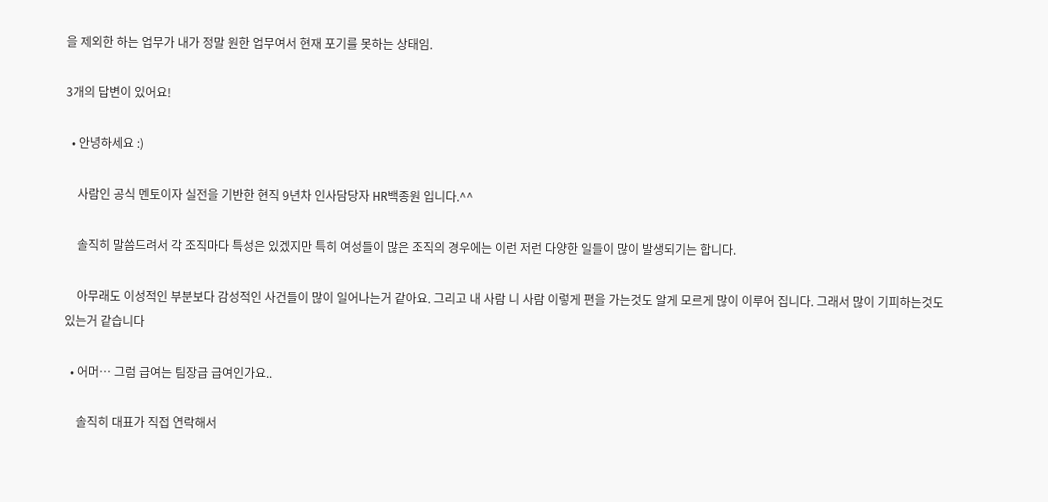을 제외한 하는 업무가 내가 정말 원한 업무여서 현재 포기를 못하는 상태임.

3개의 답변이 있어요!

  • 안녕하세요 :)

    사람인 공식 멘토이자 실전을 기반한 현직 9년차 인사담당자 HR백종원 입니다.^^

    솔직히 말씀드려서 각 조직마다 특성은 있겠지만 특히 여성들이 많은 조직의 경우에는 이런 저런 다양한 일들이 많이 발생되기는 합니다.

    아무래도 이성적인 부분보다 감성적인 사건들이 많이 일어나는거 같아요. 그리고 내 사람 니 사람 이렇게 편을 가는것도 알게 모르게 많이 이루어 집니다. 그래서 많이 기피하는것도 있는거 같습니다

  • 어머… 그럼 급여는 팀장급 급여인가요..

    솔직히 대표가 직접 연락해서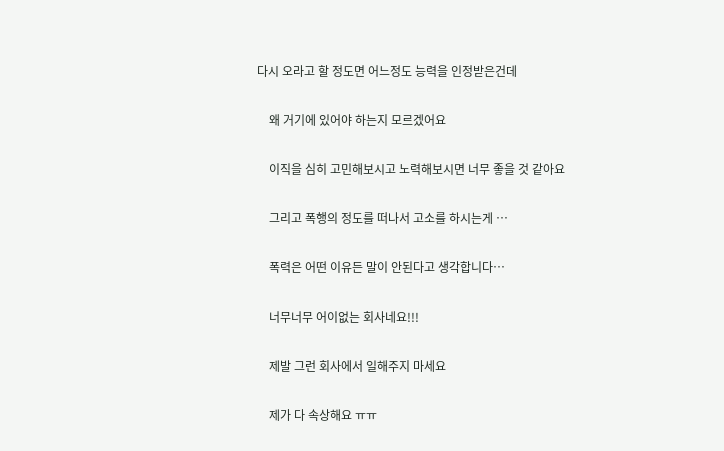다시 오라고 할 정도면 어느정도 능력을 인정받은건데

    왜 거기에 있어야 하는지 모르겠어요

    이직을 심히 고민해보시고 노력해보시면 너무 좋을 것 같아요

    그리고 폭행의 정도를 떠나서 고소를 하시는게 …

    폭력은 어떤 이유든 말이 안된다고 생각합니다…

    너무너무 어이없는 회사네요!!!

    제발 그런 회사에서 일해주지 마세요

    제가 다 속상해요 ㅠㅠ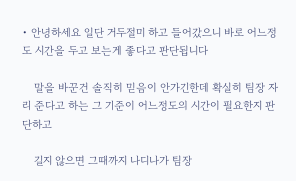• 안녕하세요 일단 거두절미 하고 들어갔으니 바로 어느정도 시간을 두고 보는게 좋다고 판단됩니다

    말을 바꾼건 솔직히 믿음이 안가긴한데 확실히 팀장 자리 준다고 하는 그 기준이 어느정도의 시간이 필요한지 판단하고

    길지 않으면 그때까지 나디나가 팀장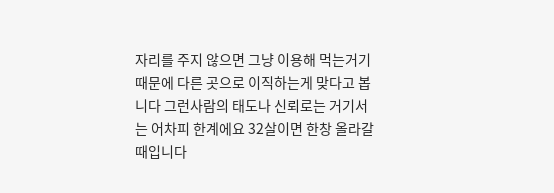자리를 주지 않으면 그냥 이용해 먹는거기 때문에 다른 곳으로 이직하는게 맞다고 봅니다 그런사람의 태도나 신뢰로는 거기서는 어차피 한계에요 32살이면 한창 올라갈때입니다